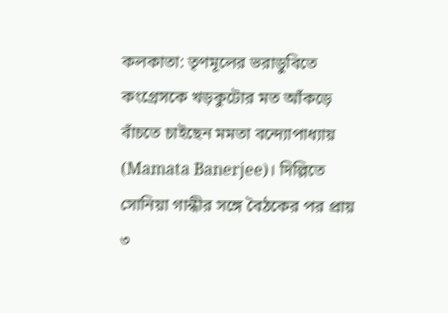কলকাতা: তৃণমূলের ভরাডুবিতে কংগ্রেসকে খড়কুটোর মত আঁকড়ে বাঁচতে চাইছেন মমতা বন্দ্যোপাধ্যায় (Mamata Banerjee)। দিল্লিতে সোনিয়া গান্ধীর সঙ্গে বৈঠকের পর প্রায় ৩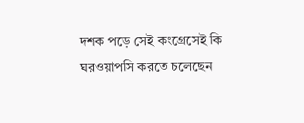দশক পড়ে সেই কংগ্রেসেই কি ঘরওয়াপসি করতে চলেছেন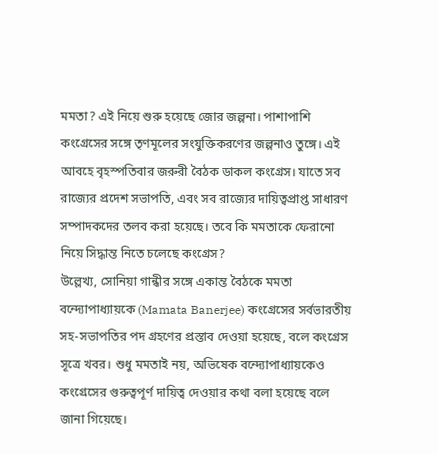মমতা? এই নিয়ে শুরু হয়েছে জোর জল্পনা। পাশাপাশি কংগ্রেসের সঙ্গে তৃণমূলের সংযুক্তিকরণের জল্পনাও তুঙ্গে। এই আবহে বৃহস্পতিবার জরুরী বৈঠক ডাকল কংগ্রেস। যাতে সব রাজ্যের প্রদেশ সভাপতি, এবং সব রাজ্যের দায়িত্বপ্রাপ্ত সাধারণ সম্পাদকদের তলব করা হয়েছে। তবে কি মমতাকে ফেরানো নিয়ে সিদ্ধান্ত নিতে চলেছে কংগ্রেস?
উল্লেখ্য, সোনিয়া গান্ধীর সঙ্গে একান্ত বৈঠকে মমতা বন্দ্যোপাধ্যায়কে (Mamata Banerjee) কংগ্রেসের সর্বভারতীয় সহ-সভাপতির পদ গ্রহণের প্রস্তাব দেওয়া হয়েছে, বলে কংগ্রেস সূত্রে খবর। শুধু মমতাই নয়, অভিষেক বন্দ্যোপাধ্যায়কেও কংগ্রেসের গুরুত্বপূর্ণ দায়িত্ব দেওয়ার কথা বলা হয়েছে বলে জানা গিয়েছে।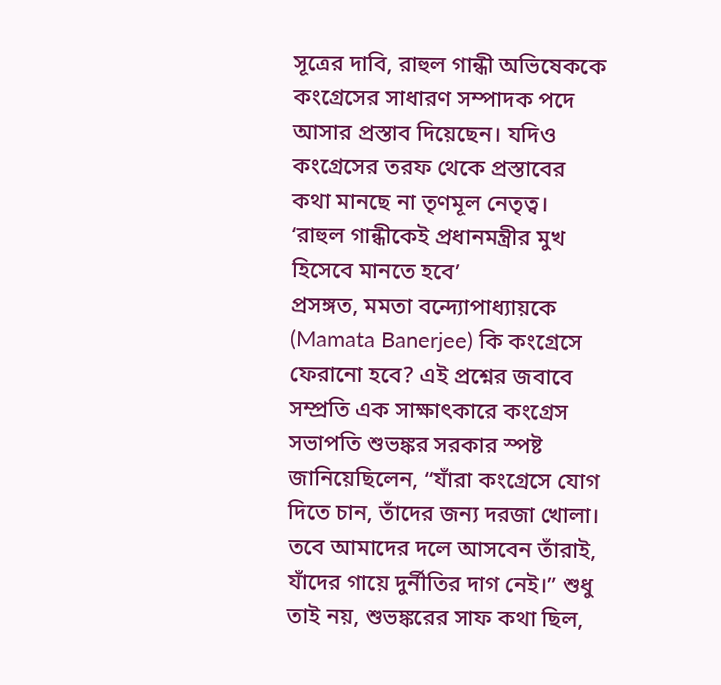সূত্রের দাবি, রাহুল গান্ধী অভিষেককে কংগ্রেসের সাধারণ সম্পাদক পদে আসার প্রস্তাব দিয়েছেন। যদিও কংগ্রেসের তরফ থেকে প্রস্তাবের কথা মানছে না তৃণমূল নেতৃত্ব।
‘রাহুল গান্ধীকেই প্রধানমন্ত্রীর মুখ হিসেবে মানতে হবে’
প্রসঙ্গত, মমতা বন্দ্যোপাধ্যায়কে (Mamata Banerjee) কি কংগ্রেসে ফেরানো হবে? এই প্রশ্নের জবাবে সম্প্রতি এক সাক্ষাৎকারে কংগ্রেস সভাপতি শুভঙ্কর সরকার স্পষ্ট জানিয়েছিলেন, “যাঁরা কংগ্রেসে যোগ দিতে চান, তাঁদের জন্য দরজা খোলা। তবে আমাদের দলে আসবেন তাঁরাই, যাঁদের গায়ে দুর্নীতির দাগ নেই।” শুধু তাই নয়, শুভঙ্করের সাফ কথা ছিল,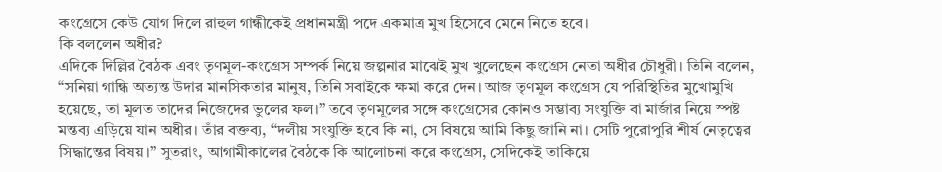কংগ্রেসে কেউ যোগ দিলে রাহুল গান্ধীকেই প্রধানমন্ত্রী পদে একমাত্র মুখ হিসেবে মেনে নিতে হবে।
কি বললেন অধীর?
এদিকে দিল্লির বৈঠক এবং তৃণমূল-কংগ্রেস সম্পর্ক নিয়ে জল্পনার মাঝেই মুখ খুলেছেন কংগ্রেস নেতা অধীর চৌধুরী। তিনি বলেন, “সনিয়া গান্ধি অত্যন্ত উদার মানসিকতার মানুষ, তিনি সবাইকে ক্ষমা করে দেন। আজ তৃণমূল কংগ্রেস যে পরিস্থিতির মুখোমুখি হয়েছে, তা মূলত তাদের নিজেদের ভুলের ফল।” তবে তৃণমূলের সঙ্গে কংগ্রেসের কোনও সম্ভাব্য সংযুক্তি বা মার্জার নিয়ে স্পষ্ট মন্তব্য এড়িয়ে যান অধীর। তাঁর বক্তব্য, “দলীয় সংযুক্তি হবে কি না, সে বিষয়ে আমি কিছু জানি না। সেটি পুরোপুরি শীর্ষ নেতৃত্বের সিদ্ধান্তের বিষয়।” সুতরাং, আগামীকালের বৈঠকে কি আলোচনা করে কংগ্রেস, সেদিকেই তাকিয়ে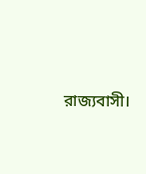রাজ্যবাসী।